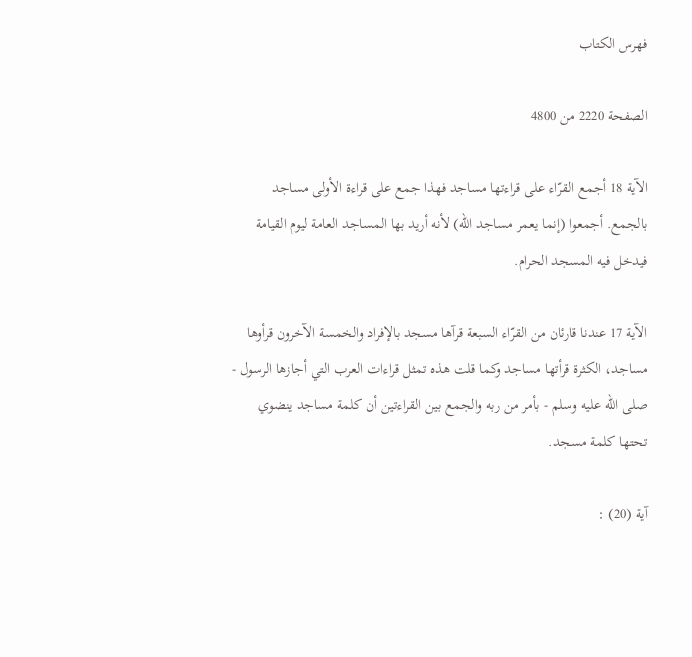فهرس الكتاب

الصفحة 2220 من 4800

الآية 18 أجمع القرّاء على قراءتها مساجد فهذا جمع على قراءة الأولى مساجد بالجمع. أجمعوا (إنما يعمر مساجد الله) لأنه أريد بها المساجد العامة ليوم القيامة فيدخل فيه المسجد الحرام.

الآية 17 عندنا قارئان من القرّاء السبعة قرآها مسجد بالإفراد والخمسة الآخرون قرأوها مساجد، الكثرة قرأتها مساجد وكما قلت هذه تمثل قراءات العرب التي أجازها الرسول - صلى الله عليه وسلم - بأمر من ربه والجمع بين القراءتين أن كلمة مساجد ينضوي تحتها كلمة مسجد.

آية (20) :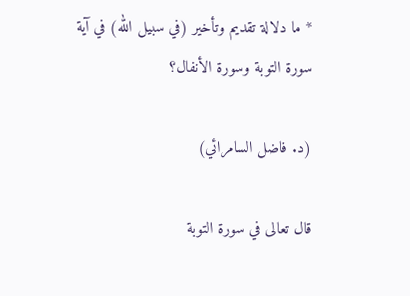* ما دلالة تقديم وتأخير (في سبيل الله) في آية سورة التوبة وسورة الأنفال؟

(د. فاضل السامرائي)

قال تعالى في سورة التوبة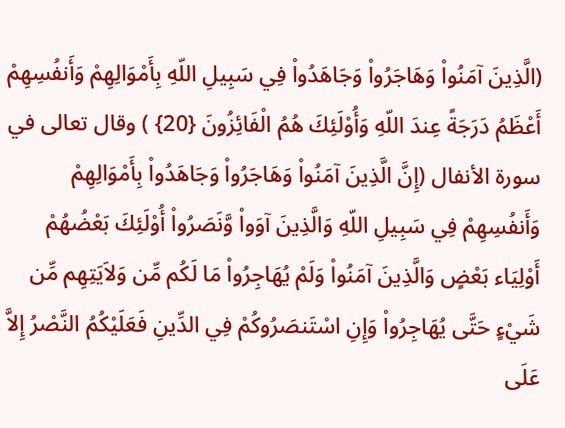(الَّذِينَ آمَنُواْ وَهَاجَرُواْ وَجَاهَدُواْ فِي سَبِيلِ اللّهِ بِأَمْوَالِهِمْ وَأَنفُسِهِمْ أَعْظَمُ دَرَجَةً عِندَ اللّهِ وَأُوْلَئِكَ هُمُ الْفَائِزُونَ {20} ) وقال تعالى في سورة الأنفال (إِنَّ الَّذِينَ آمَنُواْ وَهَاجَرُواْ وَجَاهَدُواْ بِأَمْوَالِهِمْ وَأَنفُسِهِمْ فِي سَبِيلِ اللّهِ وَالَّذِينَ آوَواْ وَّنَصَرُواْ أُوْلَئِكَ بَعْضُهُمْ أَوْلِيَاء بَعْضٍ وَالَّذِينَ آمَنُواْ وَلَمْ يُهَاجِرُواْ مَا لَكُم مِّن وَلاَيَتِهِم مِّن شَيْءٍ حَتَّى يُهَاجِرُواْ وَإِنِ اسْتَنصَرُوكُمْ فِي الدِّينِ فَعَلَيْكُمُ النَّصْرُ إِلاَّ عَلَى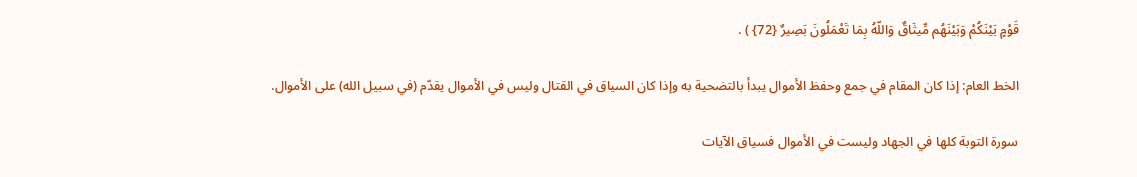قَوْمٍ بَيْنَكُمْ وَبَيْنَهُم مِّيثَاقٌ وَاللّهُ بِمَا تَعْمَلُونَ بَصِيرٌ {72} ) .

الخط العام: إذا كان المقام في جمع وحفظ الأموال يبدأ بالتضحية به وإذا كان السياق في القتال وليس في الأموال يقدّم (في سبيل الله) على الأموال.

سورة التوبة كلها في الجهاد وليست في الأموال فسياق الآيات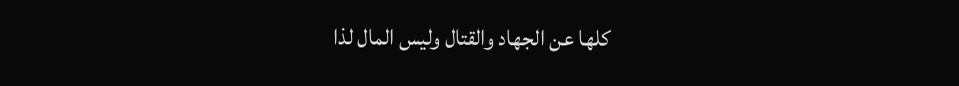كلها عن الجهاد والقتال وليس المال لذا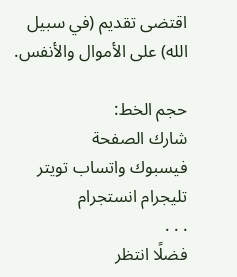اقتضى تقديم (في سبيل الله) على الأموال والأنفس.

حجم الخط:
شارك الصفحة
فيسبوك واتساب تويتر تليجرام انستجرام
. . .
فضلًا انتظر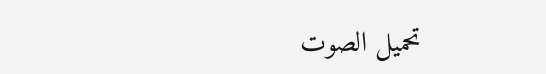تحميل الصوت